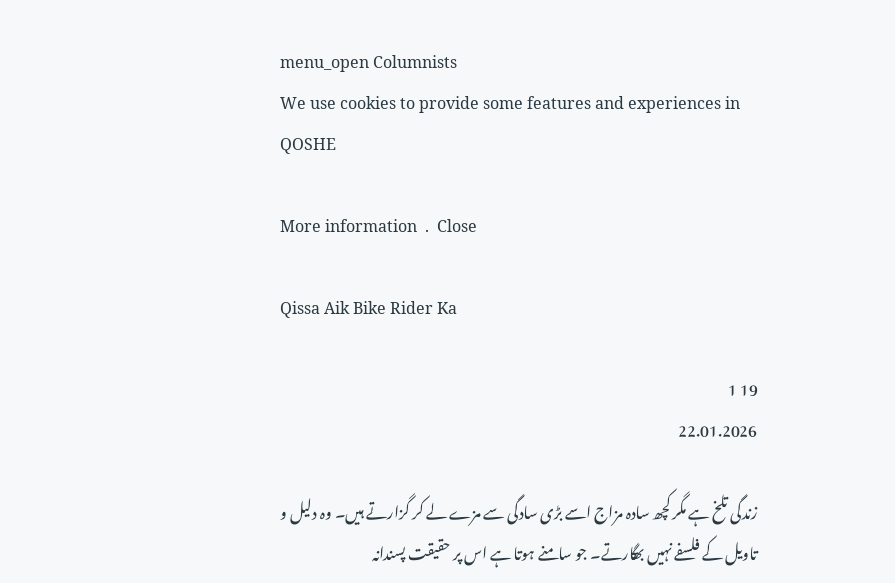menu_open Columnists
We use cookies to provide some features and experiences in QOSHE

More information  .  Close

Qissa Aik Bike Rider Ka

19 1
22.01.2026

زندگی تلخ ہے مگر کچھ سادہ مزاج اسے بڑی سادگی سے مزے لے کر گزارتے ہیں۔ وہ دلیل و تاویل کے فلسفے نہیں بھگارتے۔ جو سامنے ہوتا ہے اس پر حقیقت پسندانہ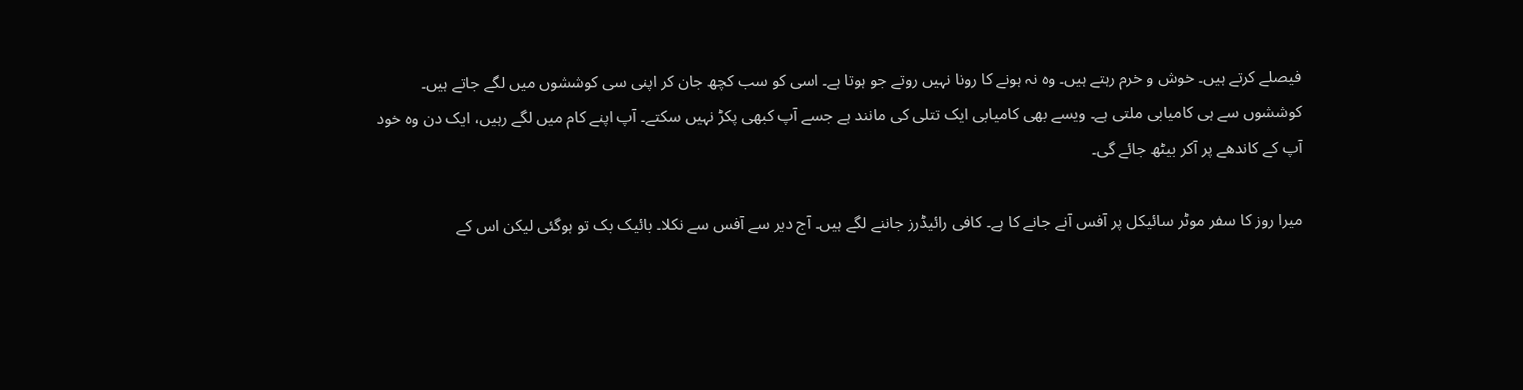فیصلے کرتے ہیں۔ خوش و خرم رہتے ہیں۔ وہ نہ ہونے کا رونا نہیں روتے جو ہوتا ہے۔ اسی کو سب کچھ جان کر اپنی سی کوششوں میں لگے جاتے ہیں۔ کوششوں سے ہی کامیابی ملتی ہے۔ ویسے بھی کامیابی ایک تتلی کی مانند ہے جسے آپ کبھی پکڑ نہیں سکتے۔ آپ اپنے کام میں لگے رہیں، ایک دن وہ خود آپ کے کاندھے پر آکر بیٹھ جائے گی۔

میرا روز کا سفر موٹر سائیکل پر آفس آنے جانے کا ہے۔ کافی رائیڈرز جاننے لگے ہیں۔ آج دیر سے آفس سے نکلا۔ بائیک بک تو ہوگئی لیکن اس کے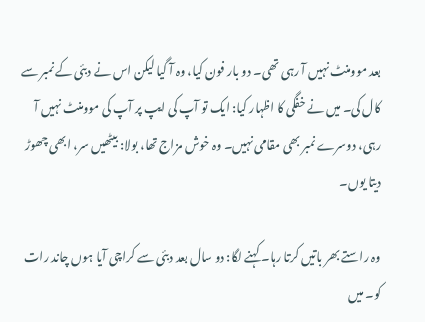بعد موومنٹ نہیں آ رہی تھی۔ دو بار فون کیا، وہ آ گیا لیکن اس نے دبئی کے نمبر سے کال کی۔ میں نے خفگی کا اظہار کیا: ایک تو آپ کی ایپ پر آپ کی موومنٹ نہیں آ رہی، دوسرے نمبر بھی مقامی نہیں۔ وہ خوش مزاج تھا، بولا: بیٹھیں سر، ابھی چھوڑ دیتا یوں۔

وہ راستے بھر باتیں کرتا رہا۔ کہنے لگا: دو سال بعد دبئی سے کراچی آیا ہوں چاند رات کو۔ میں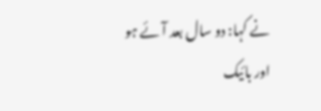نے کہا: دو سال بعد آئے ہو اور بائیک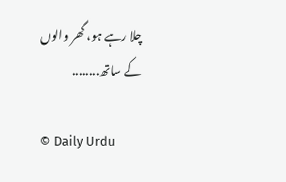چلا رہے ہو، گھر والوں کے ساتھ........

© Daily Urdu